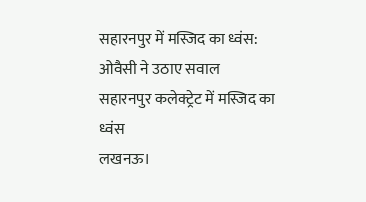सहारनपुर में मस्जिद का ध्वंस: ओवैसी ने उठाए सवाल
सहारनपुर कलेक्ट्रेट में मस्जिद का ध्वंस
लखनऊ।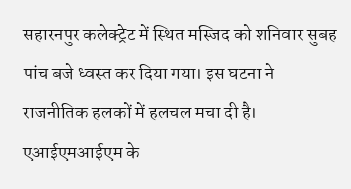सहारनपुर कलेक्ट्रेट में स्थित मस्जिद को शनिवार सुबह पांच बजे ध्वस्त कर दिया गया। इस घटना ने राजनीतिक हलकों में हलचल मचा दी है। एआईएमआईएम के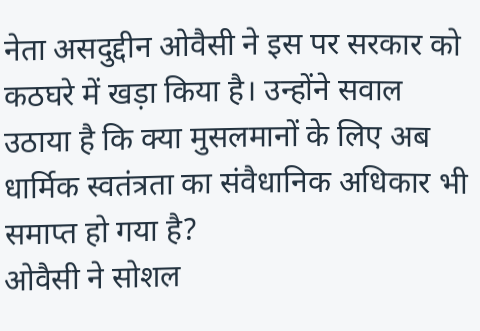नेता असदुद्दीन ओवैसी ने इस पर सरकार को कठघरे में खड़ा किया है। उन्होंने सवाल उठाया है कि क्या मुसलमानों के लिए अब धार्मिक स्वतंत्रता का संवैधानिक अधिकार भी समाप्त हो गया है?
ओवैसी ने सोशल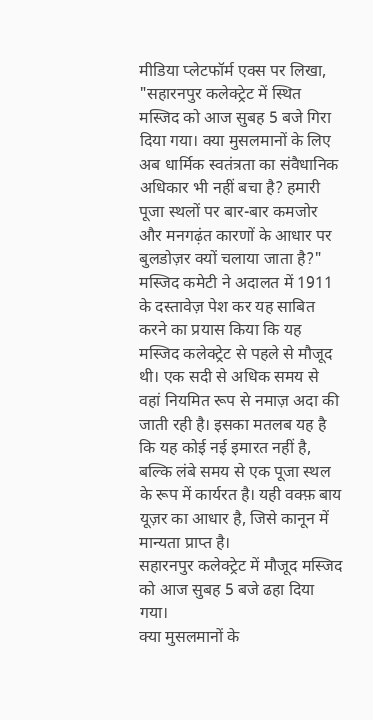मीडिया प्लेटफॉर्म एक्स पर लिखा, "सहारनपुर कलेक्ट्रेट में स्थित मस्जिद को आज सुबह 5 बजे गिरा दिया गया। क्या मुसलमानों के लिए अब धार्मिक स्वतंत्रता का संवैधानिक अधिकार भी नहीं बचा है? हमारी पूजा स्थलों पर बार-बार कमजोर और मनगढ़ंत कारणों के आधार पर बुलडोज़र क्यों चलाया जाता है?"
मस्जिद कमेटी ने अदालत में 1911 के दस्तावेज़ पेश कर यह साबित करने का प्रयास किया कि यह मस्जिद कलेक्ट्रेट से पहले से मौजूद थी। एक सदी से अधिक समय से वहां नियमित रूप से नमाज़ अदा की जाती रही है। इसका मतलब यह है कि यह कोई नई इमारत नहीं है, बल्कि लंबे समय से एक पूजा स्थल के रूप में कार्यरत है। यही वक्फ़ बाय यूज़र का आधार है, जिसे कानून में मान्यता प्राप्त है।
सहारनपुर कलेक्ट्रेट में मौजूद मस्जिद को आज सुबह 5 बजे ढहा दिया गया।
क्या मुसलमानों के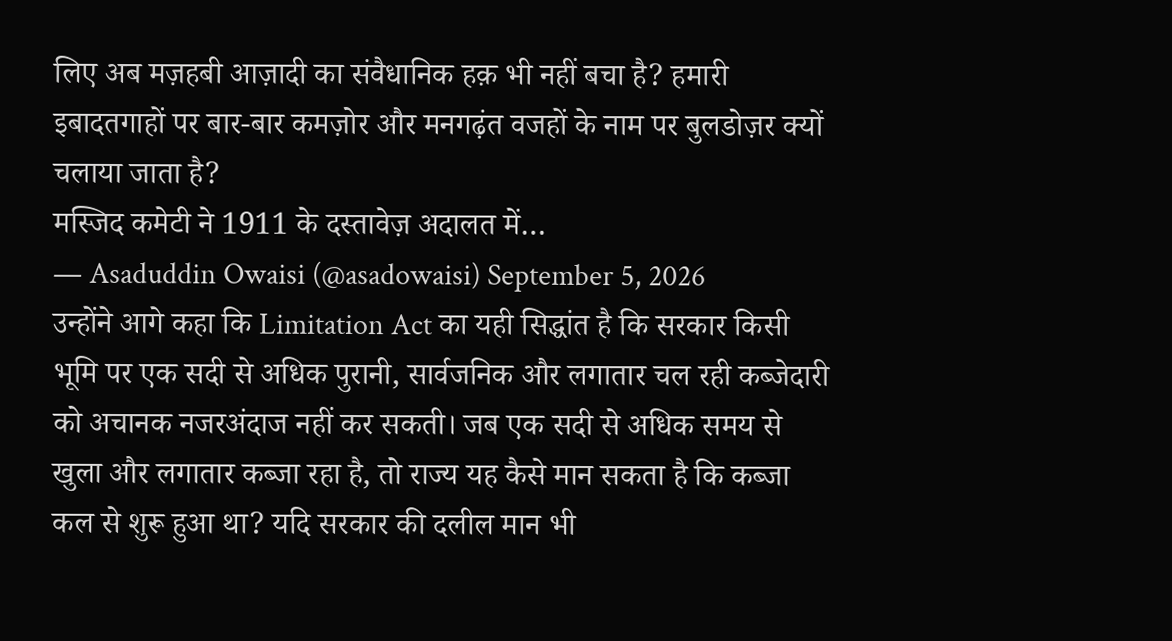लिए अब मज़हबी आज़ादी का संवैधानिक हक़ भी नहीं बचा है? हमारी इबादतगाहों पर बार-बार कमज़ोर और मनगढ़ंत वजहों के नाम पर बुलडोज़र क्यों चलाया जाता है?
मस्जिद कमेटी ने 1911 के दस्तावेज़ अदालत में…
— Asaduddin Owaisi (@asadowaisi) September 5, 2026
उन्होंने आगे कहा कि Limitation Act का यही सिद्धांत है कि सरकार किसी भूमि पर एक सदी से अधिक पुरानी, सार्वजनिक और लगातार चल रही कब्जेदारी को अचानक नजरअंदाज नहीं कर सकती। जब एक सदी से अधिक समय से खुला और लगातार कब्जा रहा है, तो राज्य यह कैसे मान सकता है कि कब्जा कल से शुरू हुआ था? यदि सरकार की दलील मान भी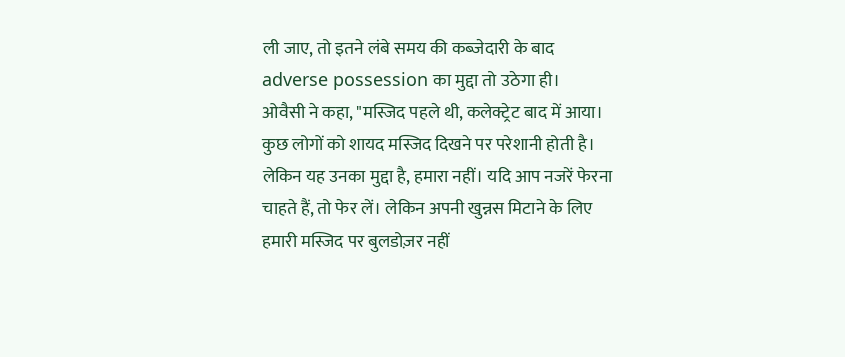ली जाए, तो इतने लंबे समय की कब्जेदारी के बाद adverse possession का मुद्दा तो उठेगा ही।
ओवैसी ने कहा, "मस्जिद पहले थी, कलेक्ट्रेट बाद में आया। कुछ लोगों को शायद मस्जिद दिखने पर परेशानी होती है। लेकिन यह उनका मुद्दा है, हमारा नहीं। यदि आप नजरें फेरना चाहते हैं, तो फेर लें। लेकिन अपनी खुन्नस मिटाने के लिए हमारी मस्जिद पर बुलडोज़र नहीं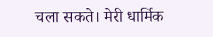चला सकते। मेरी धार्मिक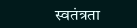स्वतंत्रता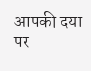आपकी दया पर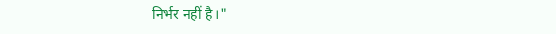निर्भर नहीं है।"